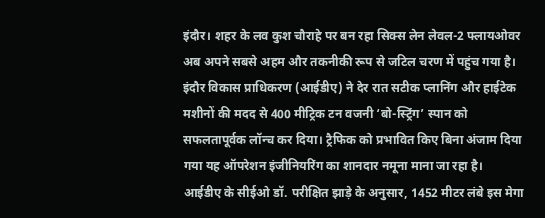इंदौर। शहर के लव कुश चौराहे पर बन रहा सिक्स लेन लेवल-2 फ्लायओवर अब अपने सबसे अहम और तकनीकी रूप से जटिल चरण में पहुंच गया है। इंदौर विकास प्राधिकरण (आईडीए) ने देर रात सटीक प्लानिंग और हाईटेक मशीनों की मदद से 400 मीट्रिक टन वजनी ‘बो-स्ट्रिंग’ स्पान को सफलतापूर्वक लॉन्च कर दिया। ट्रैफिक को प्रभावित किए बिना अंजाम दिया गया यह ऑपरेशन इंजीनियरिंग का शानदार नमूना माना जा रहा है।
आईडीए के सीईओ डॉ. परीक्षित झाड़े के अनुसार, 1452 मीटर लंबे इस मेगा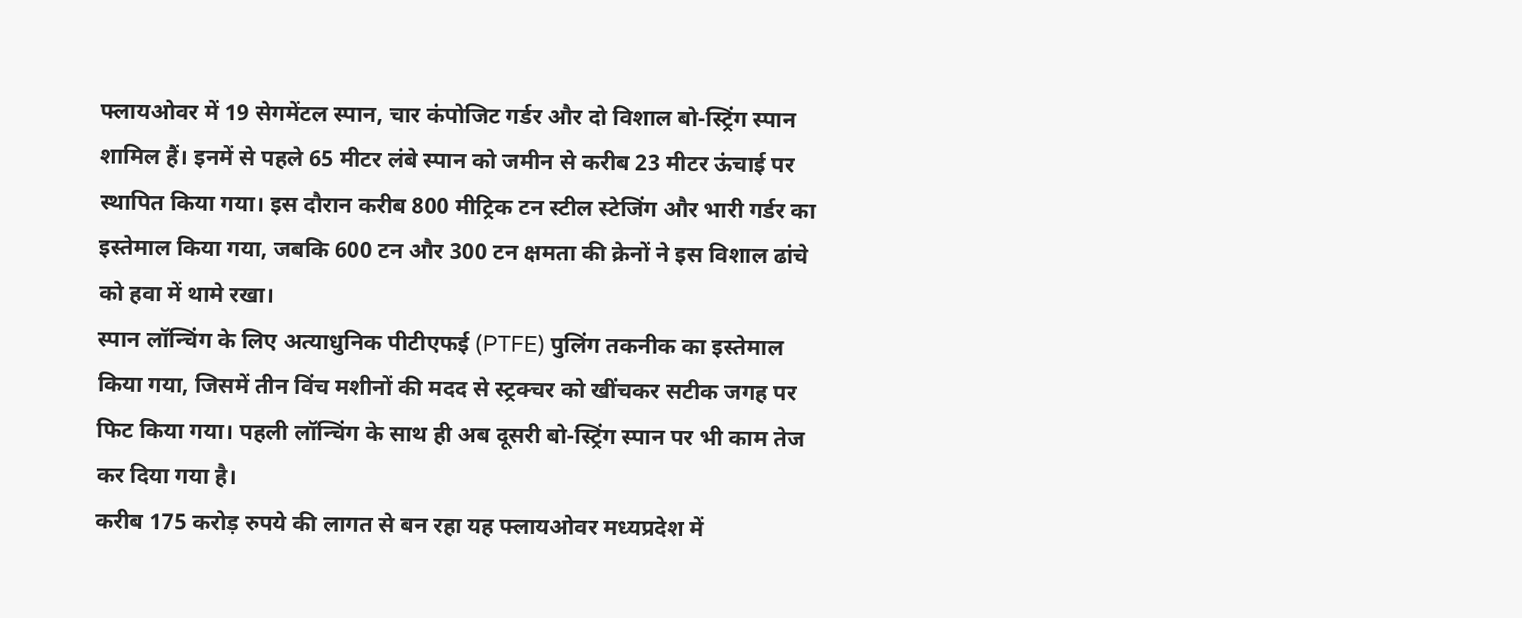फ्लायओवर में 19 सेगमेंटल स्पान, चार कंपोजिट गर्डर और दो विशाल बो-स्ट्रिंग स्पान शामिल हैं। इनमें से पहले 65 मीटर लंबे स्पान को जमीन से करीब 23 मीटर ऊंचाई पर स्थापित किया गया। इस दौरान करीब 800 मीट्रिक टन स्टील स्टेजिंग और भारी गर्डर का इस्तेमाल किया गया, जबकि 600 टन और 300 टन क्षमता की क्रेनों ने इस विशाल ढांचे को हवा में थामे रखा।
स्पान लॉन्चिंग के लिए अत्याधुनिक पीटीएफई (PTFE) पुलिंग तकनीक का इस्तेमाल किया गया, जिसमें तीन विंच मशीनों की मदद से स्ट्रक्चर को खींचकर सटीक जगह पर फिट किया गया। पहली लॉन्चिंग के साथ ही अब दूसरी बो-स्ट्रिंग स्पान पर भी काम तेज कर दिया गया है।
करीब 175 करोड़ रुपये की लागत से बन रहा यह फ्लायओवर मध्यप्रदेश में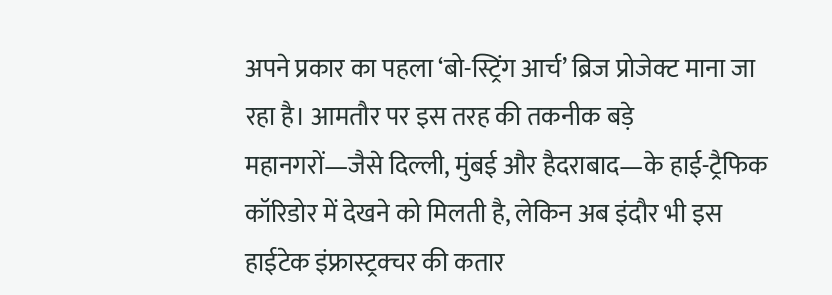अपने प्रकार का पहला ‘बो-स्ट्रिंग आर्च’ ब्रिज प्रोजेक्ट माना जा रहा है। आमतौर पर इस तरह की तकनीक बड़े महानगरों—जैसे दिल्ली, मुंबई और हैदराबाद—के हाई-ट्रैफिक कॉरिडोर में देखने को मिलती है, लेकिन अब इंदौर भी इस हाईटेक इंफ्रास्ट्रक्चर की कतार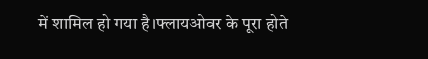में शामिल हो गया है।फ्लायओवर के पूरा होते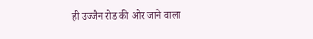ही उज्जैन रोड की ओर जाने वाला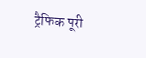ट्रैफिक पूरी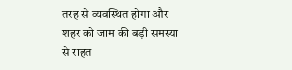तरह से व्यवस्थित होगा और शहर को जाम की बड़ी समस्या से राहत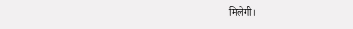मिलेगी।